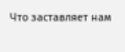Что заставляет нам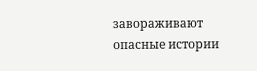завораживают опасные истории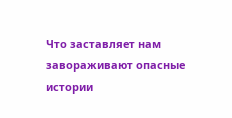Что заставляет нам завораживают опасные истории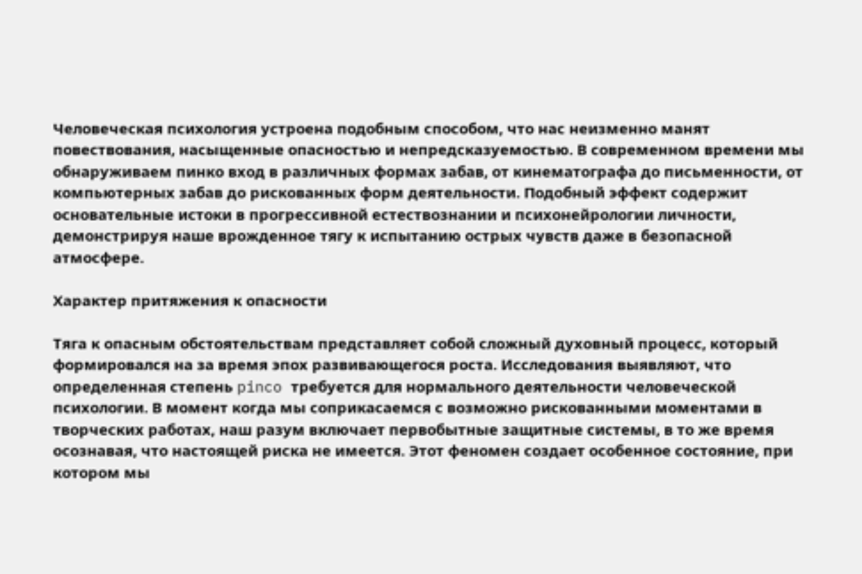Человеческая психология устроена подобным способом, что нас неизменно манят повествования, насыщенные опасностью и непредсказуемостью. В современном времени мы обнаруживаем пинко вход в различных формах забав, от кинематографа до письменности, от компьютерных забав до рискованных форм деятельности. Подобный эффект содержит основательные истоки в прогрессивной естествознании и психонейрологии личности, демонстрируя наше врожденное тягу к испытанию острых чувств даже в безопасной атмосфере.

Характер притяжения к опасности

Тяга к опасным обстоятельствам представляет собой сложный духовный процесс, который формировался на за время эпох развивающегося роста. Исследования выявляют, что определенная степень pinco требуется для нормального деятельности человеческой психологии. В момент когда мы соприкасаемся с возможно рискованными моментами в творческих работах, наш разум включает первобытные защитные системы, в то же время осознавая, что настоящей риска не имеется. Этот феномен создает особенное состояние, при котором мы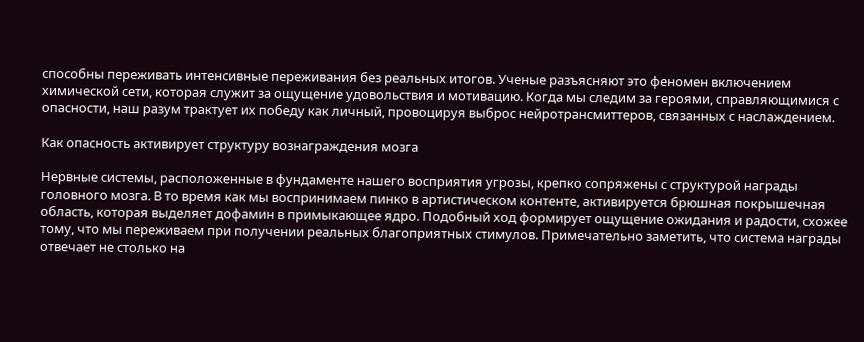способны переживать интенсивные переживания без реальных итогов. Ученые разъясняют это феномен включением химической сети, которая служит за ощущение удовольствия и мотивацию. Когда мы следим за героями, справляющимися с опасности, наш разум трактует их победу как личный, провоцируя выброс нейротрансмиттеров, связанных с наслаждением.

Как опасность активирует структуру вознаграждения мозга

Нервные системы, расположенные в фундаменте нашего восприятия угрозы, крепко сопряжены с структурой награды головного мозга. В то время как мы воспринимаем пинко в артистическом контенте, активируется брюшная покрышечная область, которая выделяет дофамин в примыкающее ядро. Подобный ход формирует ощущение ожидания и радости, схожее тому, что мы переживаем при получении реальных благоприятных стимулов. Примечательно заметить, что система награды отвечает не столько на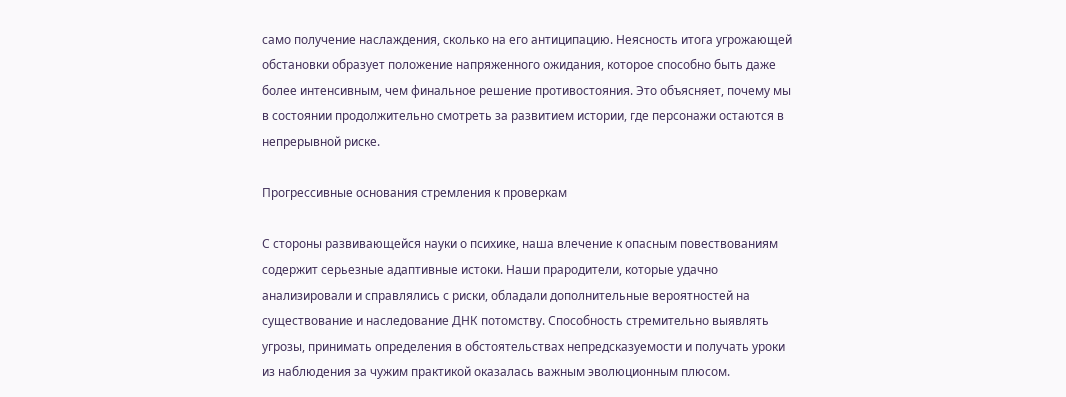само получение наслаждения, сколько на его антиципацию. Неясность итога угрожающей обстановки образует положение напряженного ожидания, которое способно быть даже более интенсивным, чем финальное решение противостояния. Это объясняет, почему мы в состоянии продолжительно смотреть за развитием истории, где персонажи остаются в непрерывной риске.

Прогрессивные основания стремления к проверкам

С стороны развивающейся науки о психике, наша влечение к опасным повествованиям содержит серьезные адаптивные истоки. Наши прародители, которые удачно анализировали и справлялись с риски, обладали дополнительные вероятностей на существование и наследование ДНК потомству. Способность стремительно выявлять угрозы, принимать определения в обстоятельствах непредсказуемости и получать уроки из наблюдения за чужим практикой оказалась важным эволюционным плюсом.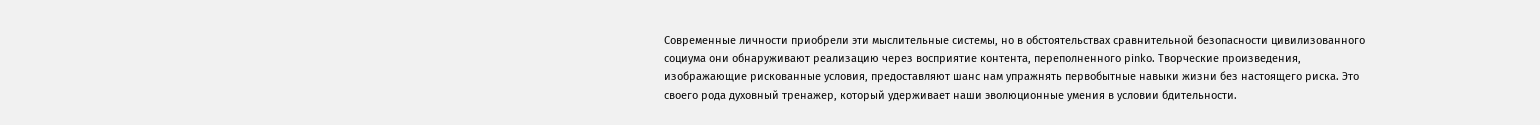Современные личности приобрели эти мыслительные системы, но в обстоятельствах сравнительной безопасности цивилизованного социума они обнаруживают реализацию через восприятие контента, переполненного pinko. Творческие произведения, изображающие рискованные условия, предоставляют шанс нам упражнять первобытные навыки жизни без настоящего риска. Это своего рода духовный тренажер, который удерживает наши эволюционные умения в условии бдительности.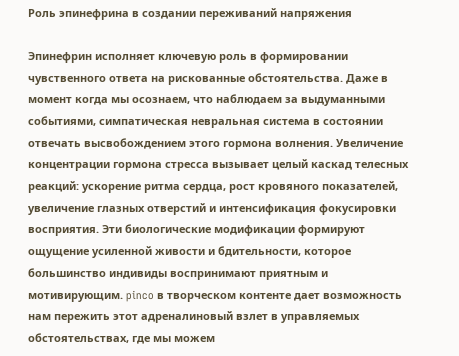Роль эпинефрина в создании переживаний напряжения

Эпинефрин исполняет ключевую роль в формировании чувственного ответа на рискованные обстоятельства. Даже в момент когда мы осознаем, что наблюдаем за выдуманными событиями, симпатическая невральная система в состоянии отвечать высвобождением этого гормона волнения. Увеличение концентрации гормона стресса вызывает целый каскад телесных реакций: ускорение ритма сердца, рост кровяного показателей, увеличение глазных отверстий и интенсификация фокусировки восприятия. Эти биологические модификации формируют ощущение усиленной живости и бдительности, которое большинство индивиды воспринимают приятным и мотивирующим. pinco в творческом контенте дает возможность нам пережить этот адреналиновый взлет в управляемых обстоятельствах, где мы можем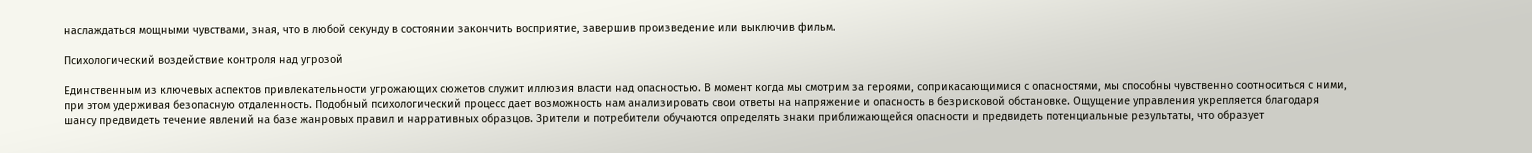наслаждаться мощными чувствами, зная, что в любой секунду в состоянии закончить восприятие, завершив произведение или выключив фильм.

Психологический воздействие контроля над угрозой

Единственным из ключевых аспектов привлекательности угрожающих сюжетов служит иллюзия власти над опасностью. В момент когда мы смотрим за героями, соприкасающимися с опасностями, мы способны чувственно соотноситься с ними, при этом удерживая безопасную отдаленность. Подобный психологический процесс дает возможность нам анализировать свои ответы на напряжение и опасность в безрисковой обстановке. Ощущение управления укрепляется благодаря шансу предвидеть течение явлений на базе жанровых правил и нарративных образцов. Зрители и потребители обучаются определять знаки приближающейся опасности и предвидеть потенциальные результаты, что образует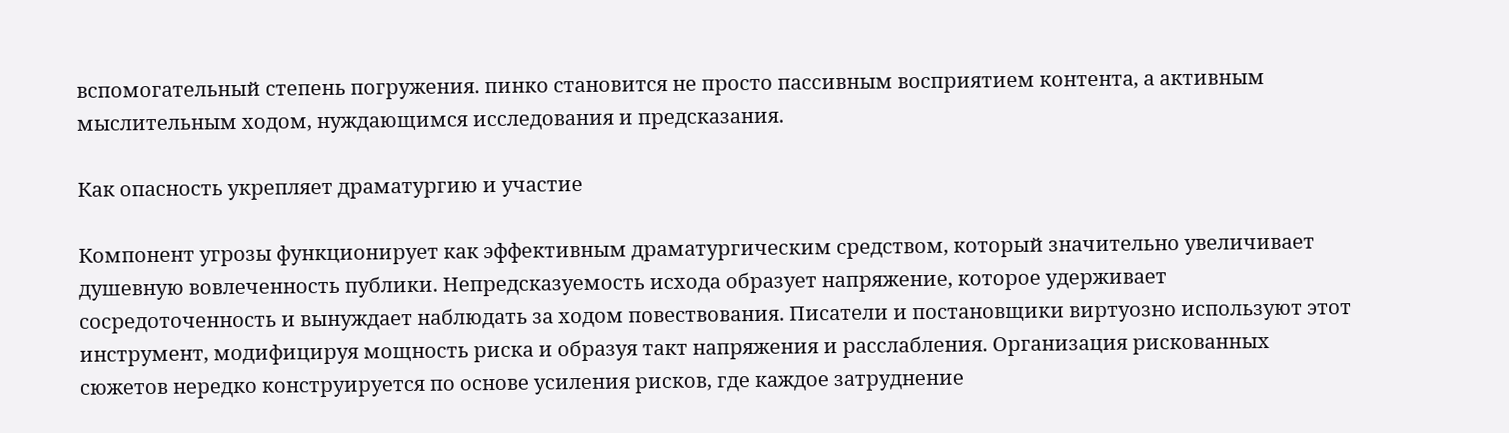вспомогательный степень погружения. пинко становится не просто пассивным восприятием контента, а активным мыслительным ходом, нуждающимся исследования и предсказания.

Как опасность укрепляет драматургию и участие

Компонент угрозы функционирует как эффективным драматургическим средством, который значительно увеличивает душевную вовлеченность публики. Непредсказуемость исхода образует напряжение, которое удерживает сосредоточенность и вынуждает наблюдать за ходом повествования. Писатели и постановщики виртуозно используют этот инструмент, модифицируя мощность риска и образуя такт напряжения и расслабления. Организация рискованных сюжетов нередко конструируется по основе усиления рисков, где каждое затруднение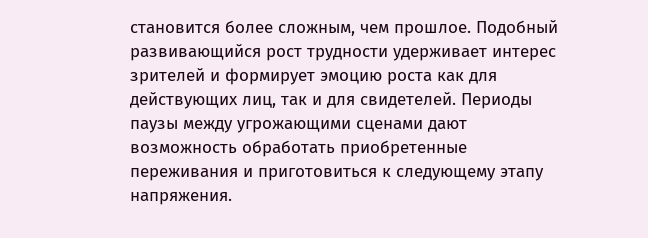становится более сложным, чем прошлое. Подобный развивающийся рост трудности удерживает интерес зрителей и формирует эмоцию роста как для действующих лиц, так и для свидетелей. Периоды паузы между угрожающими сценами дают возможность обработать приобретенные переживания и приготовиться к следующему этапу напряжения.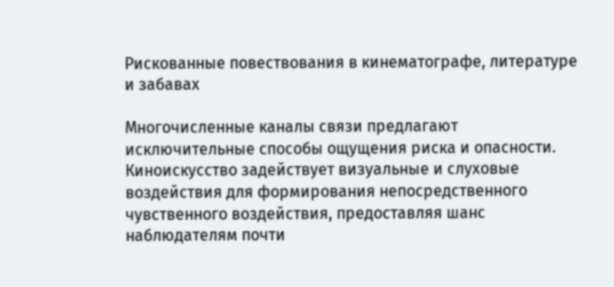Рискованные повествования в кинематографе, литературе и забавах

Многочисленные каналы связи предлагают исключительные способы ощущения риска и опасности. Киноискусство задействует визуальные и слуховые воздействия для формирования непосредственного чувственного воздействия, предоставляя шанс наблюдателям почти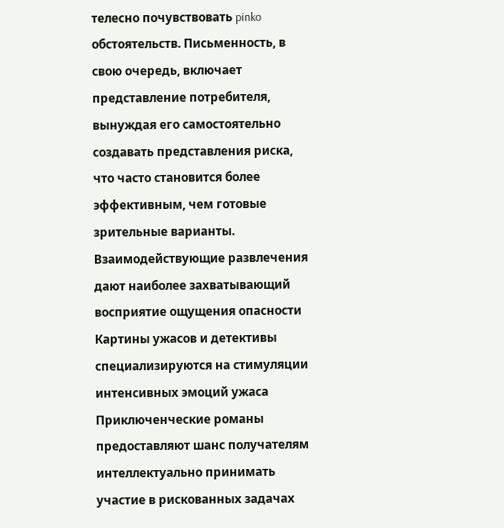телесно почувствовать pinko обстоятельств. Письменность, в свою очередь, включает представление потребителя, вынуждая его самостоятельно создавать представления риска, что часто становится более эффективным, чем готовые зрительные варианты. Взаимодействующие развлечения дают наиболее захватывающий восприятие ощущения опасности Картины ужасов и детективы специализируются на стимуляции интенсивных эмоций ужаса Приключенческие романы предоставляют шанс получателям интеллектуально принимать участие в рискованных задачах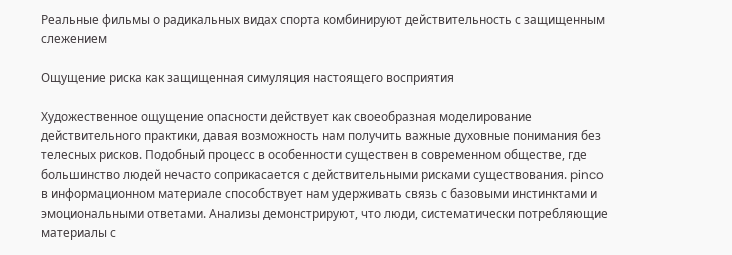Реальные фильмы о радикальных видах спорта комбинируют действительность с защищенным слежением

Ощущение риска как защищенная симуляция настоящего восприятия

Художественное ощущение опасности действует как своеобразная моделирование действительного практики, давая возможность нам получить важные духовные понимания без телесных рисков. Подобный процесс в особенности существен в современном обществе, где большинство людей нечасто соприкасается с действительными рисками существования. pinco в информационном материале способствует нам удерживать связь с базовыми инстинктами и эмоциональными ответами. Анализы демонстрируют, что люди, систематически потребляющие материалы с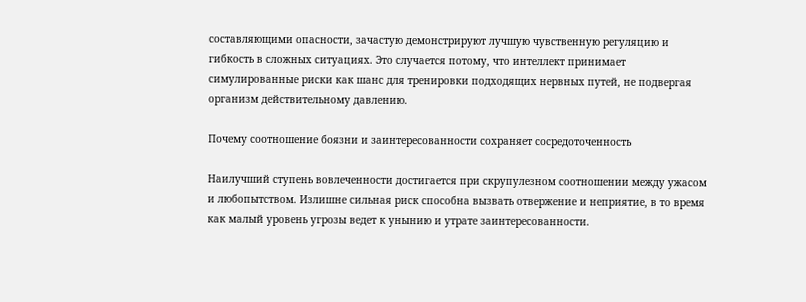составляющими опасности, зачастую демонстрируют лучшую чувственную регуляцию и гибкость в сложных ситуациях. Это случается потому, что интеллект принимает симулированные риски как шанс для тренировки подходящих нервных путей, не подвергая организм действительному давлению.

Почему соотношение боязни и заинтересованности сохраняет сосредоточенность

Наилучший ступень вовлеченности достигается при скрупулезном соотношении между ужасом и любопытством. Излишне сильная риск способна вызвать отвержение и неприятие, в то время как малый уровень угрозы ведет к унынию и утрате заинтересованности.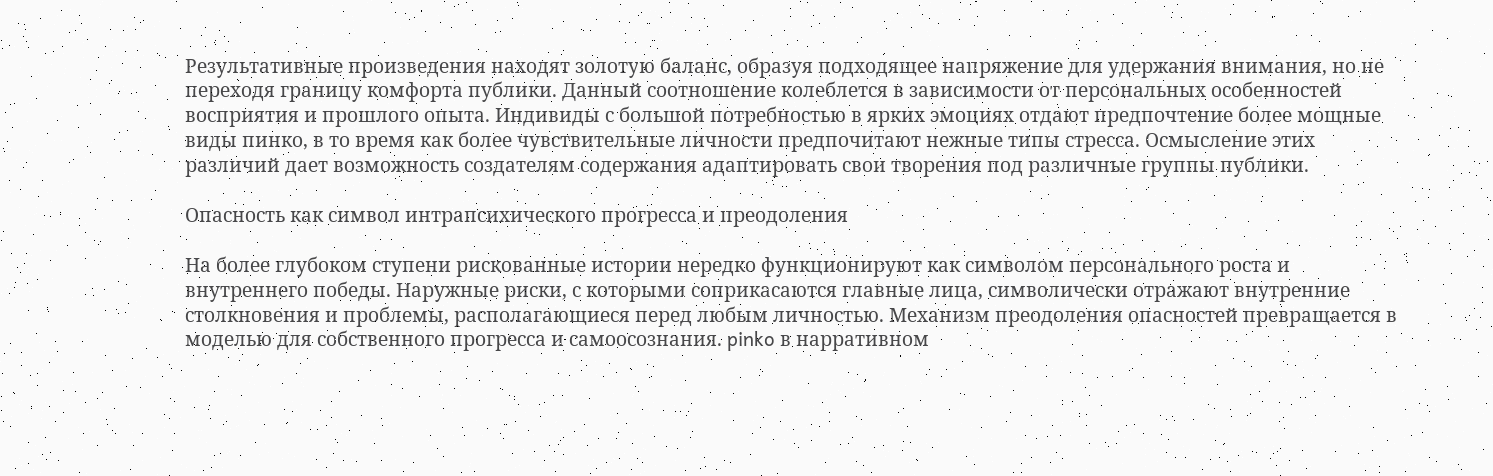Результативные произведения находят золотую баланс, образуя подходящее напряжение для удержания внимания, но не переходя границу комфорта публики. Данный соотношение колеблется в зависимости от персональных особенностей восприятия и прошлого опыта. Индивиды с большой потребностью в ярких эмоциях отдают предпочтение более мощные виды пинко, в то время как более чувствительные личности предпочитают нежные типы стресса. Осмысление этих различий дает возможность создателям содержания адаптировать свои творения под различные группы публики.

Опасность как символ интрапсихического прогресса и преодоления

На более глубоком ступени рискованные истории нередко функционируют как символом персонального роста и внутреннего победы. Наружные риски, с которыми соприкасаются главные лица, символически отражают внутренние столкновения и проблемы, располагающиеся перед любым личностью. Механизм преодоления опасностей превращается в моделью для собственного прогресса и самоосознания. pinko в нарративном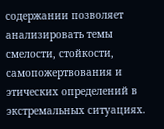содержании позволяет анализировать темы смелости, стойкости, самопожертвования и этических определений в экстремальных ситуациях.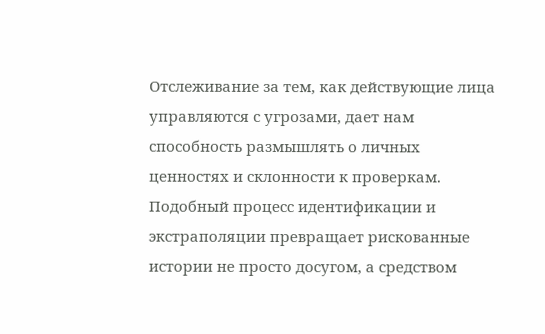Отслеживание за тем, как действующие лица управляются с угрозами, дает нам способность размышлять о личных ценностях и склонности к проверкам. Подобный процесс идентификации и экстраполяции превращает рискованные истории не просто досугом, а средством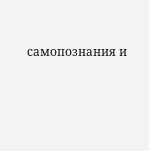самопознания и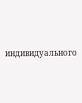индивидуального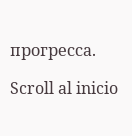прогресса.

Scroll al inicio